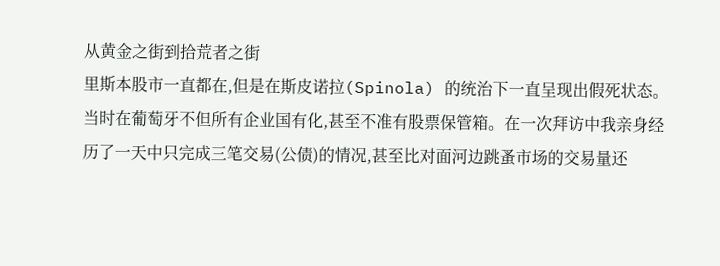从黄金之街到拾荒者之街
里斯本股市一直都在,但是在斯皮诺拉(Spinola) 的统治下一直呈现出假死状态。当时在葡萄牙不但所有企业国有化,甚至不准有股票保管箱。在一次拜访中我亲身经历了一天中只完成三笔交易(公债)的情况,甚至比对面河边跳蚤市场的交易量还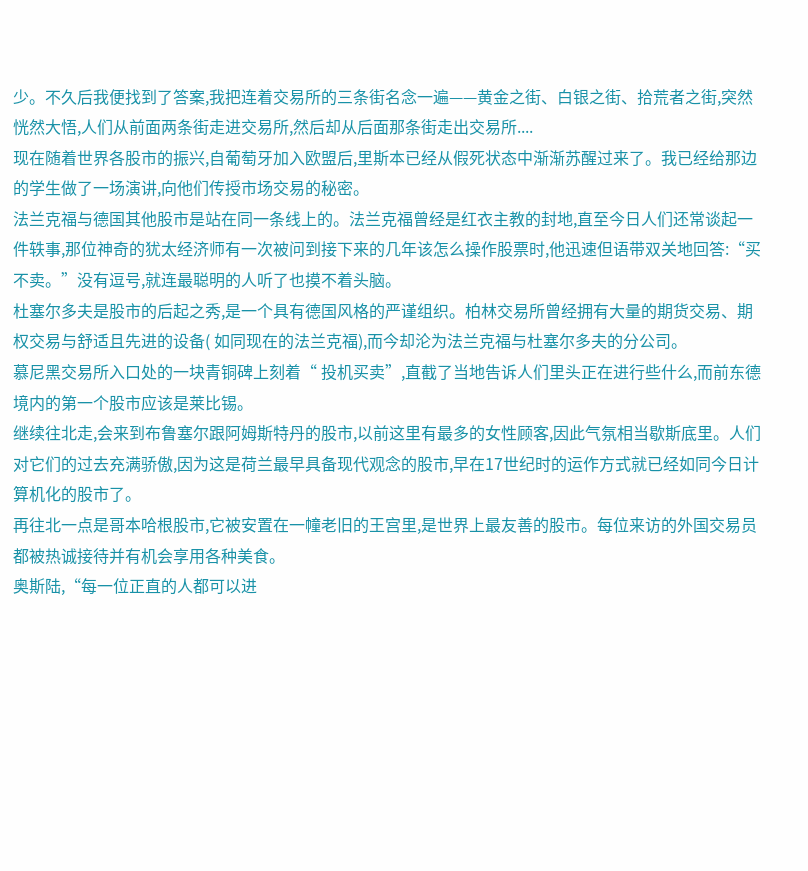少。不久后我便找到了答案,我把连着交易所的三条街名念一遍——黄金之街、白银之街、拾荒者之街,突然恍然大悟,人们从前面两条街走进交易所,然后却从后面那条街走出交易所....
现在随着世界各股市的振兴,自葡萄牙加入欧盟后,里斯本已经从假死状态中渐渐苏醒过来了。我已经给那边的学生做了一场演讲,向他们传授市场交易的秘密。
法兰克福与德国其他股市是站在同一条线上的。法兰克福曾经是红衣主教的封地,直至今日人们还常谈起一件轶事,那位神奇的犹太经济师有一次被问到接下来的几年该怎么操作股票时,他迅速但语带双关地回答:“买不卖。”没有逗号,就连最聪明的人听了也摸不着头脑。
杜塞尔多夫是股市的后起之秀,是一个具有德国风格的严谨组织。柏林交易所曾经拥有大量的期货交易、期权交易与舒适且先进的设备( 如同现在的法兰克福),而今却沦为法兰克福与杜塞尔多夫的分公司。
慕尼黑交易所入口处的一块青铜碑上刻着“ 投机买卖”,直截了当地告诉人们里头正在进行些什么,而前东德境内的第一个股市应该是莱比锡。
继续往北走,会来到布鲁塞尔跟阿姆斯特丹的股市,以前这里有最多的女性顾客,因此气氛相当歇斯底里。人们对它们的过去充满骄傲,因为这是荷兰最早具备现代观念的股市,早在17世纪时的运作方式就已经如同今日计算机化的股市了。
再往北一点是哥本哈根股市,它被安置在一幢老旧的王宫里,是世界上最友善的股市。每位来访的外国交易员都被热诚接待并有机会享用各种美食。
奥斯陆,“每一位正直的人都可以进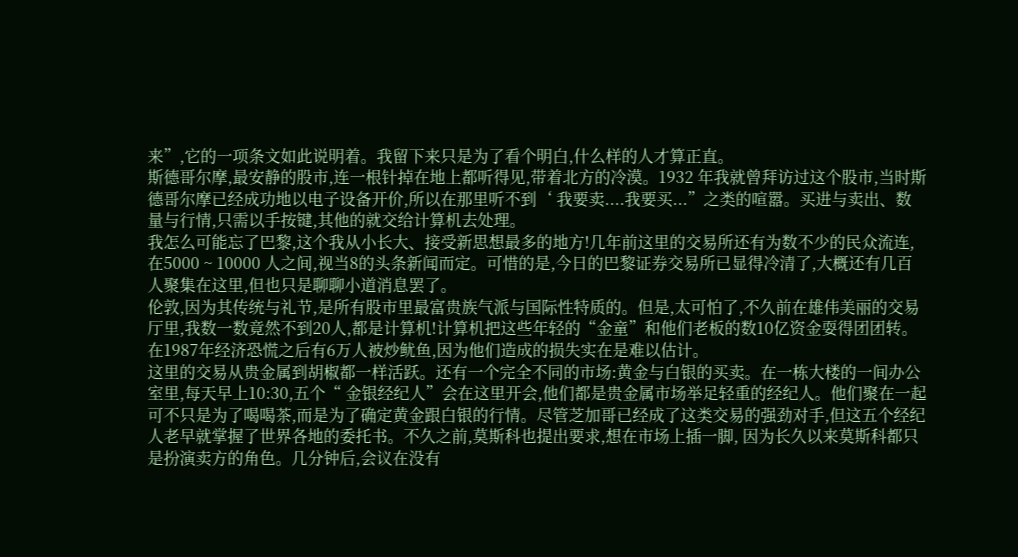来”,它的一项条文如此说明着。我留下来只是为了看个明白,什么样的人才算正直。
斯德哥尔摩,最安静的股市,连一根针掉在地上都听得见,带着北方的冷漠。1932 年我就曾拜访过这个股市,当时斯德哥尔摩已经成功地以电子设备开价,所以在那里听不到‘ 我要卖....我要买...”之类的喧嚣。买进与卖出、数量与行情,只需以手按键,其他的就交给计算机去处理。
我怎么可能忘了巴黎,这个我从小长大、接受新思想最多的地方!几年前这里的交易所还有为数不少的民众流连,在5000 ~ 10000 人之间,视当8的头条新闻而定。可惜的是,今日的巴黎证券交易所已显得冷清了,大概还有几百人聚集在这里,但也只是聊聊小道消息罢了。
伦敦,因为其传统与礼节,是所有股市里最富贵族气派与国际性特质的。但是,太可怕了,不久前在雄伟美丽的交易厅里,我数一数竟然不到20人,都是计算机!计算机把这些年轻的“金童”和他们老板的数10亿资金耍得团团转。在1987年经济恐慌之后有6万人被炒鱿鱼,因为他们造成的损失实在是难以估计。
这里的交易从贵金属到胡椒都一样活跃。还有一个完全不同的市场:黄金与白银的买卖。在一栋大楼的一间办公室里,每天早上10:30,五个“ 金银经纪人”会在这里开会,他们都是贵金属市场举足轻重的经纪人。他们聚在一起可不只是为了喝喝茶,而是为了确定黄金跟白银的行情。尽管芝加哥已经成了这类交易的强劲对手,但这五个经纪人老早就掌握了世界各地的委托书。不久之前,莫斯科也提出要求,想在市场上插一脚, 因为长久以来莫斯科都只是扮演卖方的角色。几分钟后,会议在没有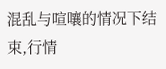混乱与喧嚷的情况下结束,行情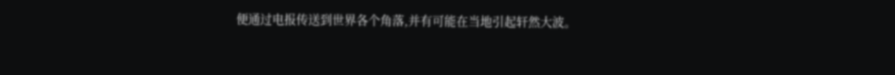便通过电报传送到世界各个角落,并有可能在当地引起轩然大波。